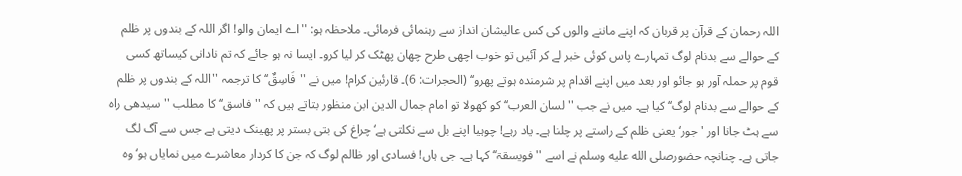اللہ رحمان کے قرآن پر قربان کہ اپنے ماننے والوں کی کس عالیشان انداز سے رہنمائی فرمائی۔ ملاحظہ ہو: ''اے ایمان والو! اگر اللہ کے بندوں پر ظلم کے حوالے سے بدنام لوگ تمہارے پاس کوئی خبر لے کر آئیں تو خوب اچھی طرح چھان پھٹک کر لیا کرو۔ ایسا نہ ہو جائے کہ تم نادانی کیساتھ کسی قوم پر حملہ آور ہو جائو اور بعد میں اپنے اقدام پر شرمندہ ہوتے پھرو‘‘ (الحجرات: 6)۔ قارئین کرام! میں نے ''فَاسِقٌ‘‘ کا ترجمہ ''اللہ کے بندوں پر ظلم کے حوالے سے بدنام لوگ‘‘ کیا ہے۔ میں نے جب ''لسان العرب‘‘ کو کھولا تو امام جمال الدین ابن منظور بتاتے ہیں کہ ''فاسق‘‘ کا مطلب ''سیدھی راہ سے ہٹ جانا اور 'جور‘ یعنی ظلم کے راستے پر چلنا ہے۔ یاد رہے! چوہیا اپنے بل سے نکلتی ہے‘ چراغ کی بتی بستر پر پھینک دیتی ہے جس سے آگ لگ جاتی ہے۔ چنانچہ حضورصلى الله عليه وسلم نے اسے ''فویسقۃ‘‘ کہا ہے۔ جی ہاں! فسادی اور ظالم لوگ کہ جن کا کردار معاشرے میں نمایاں ہو‘ وہ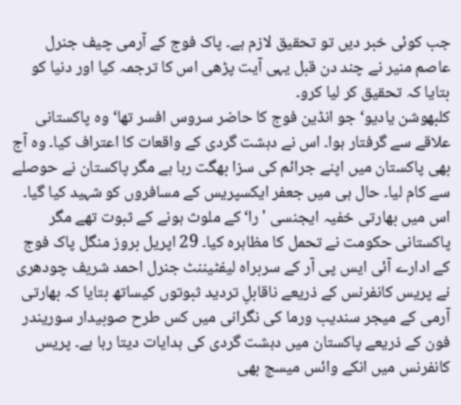جب کوئی خبر دیں تو تحقیق لازم ہے۔ پاک فوج کے آرمی چیف جنرل عاصم منیر نے چند دن قبل یہی آیت پڑھی اس کا ترجمہ کیا اور دنیا کو بتایا کہ تحقیق کر لیا کرو۔
کلبھوشن یادیو‘ جو انڈین فوج کا حاضر سروس افسر تھا‘ وہ پاکستانی علاقے سے گرفتار ہوا۔ اس نے دہشت گردی کے واقعات کا اعتراف کیا۔ وہ آج بھی پاکستان میں اپنے جرائم کی سزا بھگت رہا ہے مگر پاکستان نے حوصلے سے کام لیا۔ حال ہی میں جعفر ایکسپریس کے مسافروں کو شہید کیا گیا۔ اس میں بھارتی خفیہ ایجنسی 'را‘ کے ملوث ہونے کے ثبوت تھے مگر پاکستانی حکومت نے تحمل کا مظاہرہ کیا۔ 29 اپریل بروز منگل پاک فوج کے ادارے آئی ایس پی آر کے سربراہ لیفٹیننٹ جنرل احمد شریف چودھری نے پریس کانفرنس کے ذریعے ناقابلِ تردید ثبوتوں کیساتھ بتایا کہ بھارتی آرمی کے میجر سندیب ورما کی نگرانی میں کس طرح صوبیدار سوریندر فون کے ذریعے پاکستان میں دہشت گردی کی ہدایات دیتا رہا ہے۔ پریس کانفرنس میں انکے وائس میسج بھی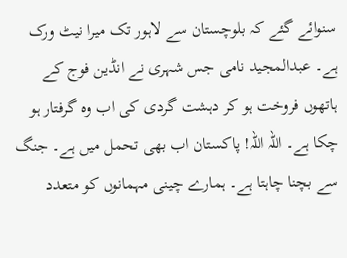سنوائے گئے کہ بلوچستان سے لاہور تک میرا نیٹ ورک ہے۔ عبدالمجید نامی جس شہری نے انڈین فوج کے ہاتھوں فروخت ہو کر دہشت گردی کی اب وہ گرفتار ہو چکا ہے۔ اللہ اللہ! پاکستان اب بھی تحمل میں ہے۔ جنگ سے بچنا چاہتا ہے۔ ہمارے چینی مہمانوں کو متعدد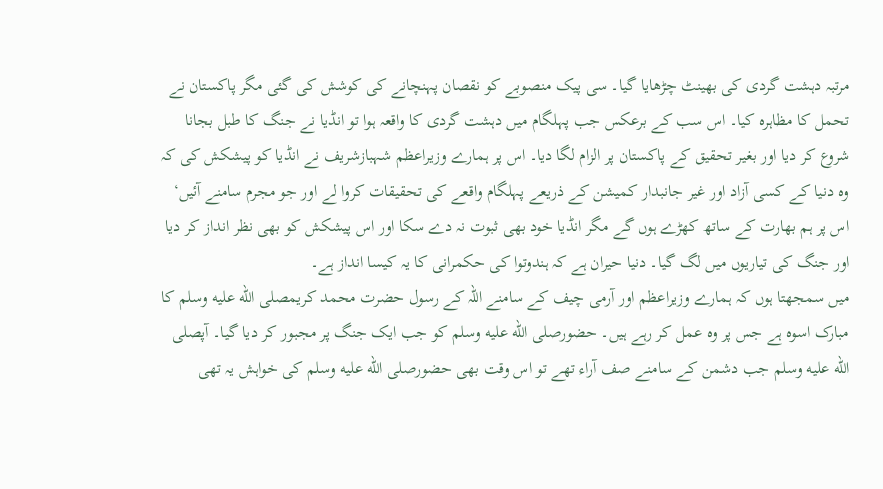مرتبہ دہشت گردی کی بھینٹ چڑھایا گیا۔ سی پیک منصوبے کو نقصان پہنچانے کی کوشش کی گئی مگر پاکستان نے تحمل کا مظاہرہ کیا۔ اس سب کے برعکس جب پہلگام میں دہشت گردی کا واقعہ ہوا تو انڈیا نے جنگ کا طبل بجانا شروع کر دیا اور بغیر تحقیق کے پاکستان پر الزام لگا دیا۔ اس پر ہمارے وزیراعظم شہبازشریف نے انڈیا کو پیشکش کی کہ وہ دنیا کے کسی آزاد اور غیر جانبدار کمیشن کے ذریعے پہلگام واقعے کی تحقیقات کروا لے اور جو مجرم سامنے آئیں‘ اس پر ہم بھارت کے ساتھ کھڑے ہوں گے مگر انڈیا خود بھی ثبوت نہ دے سکا اور اس پیشکش کو بھی نظر انداز کر دیا اور جنگ کی تیاریوں میں لگ گیا۔ دنیا حیران ہے کہ ہندوتوا کی حکمرانی کا یہ کیسا انداز ہے۔
میں سمجھتا ہوں کہ ہمارے وزیراعظم اور آرمی چیف کے سامنے اللہ کے رسول حضرت محمد کریمصلى الله عليه وسلم کا مبارک اسوہ ہے جس پر وہ عمل کر رہے ہیں۔ حضورصلى الله عليه وسلم کو جب ایک جنگ پر مجبور کر دیا گیا۔ آپصلى الله عليه وسلم جب دشمن کے سامنے صف آراء تھے تو اس وقت بھی حضورصلى الله عليه وسلم کی خواہش یہ تھی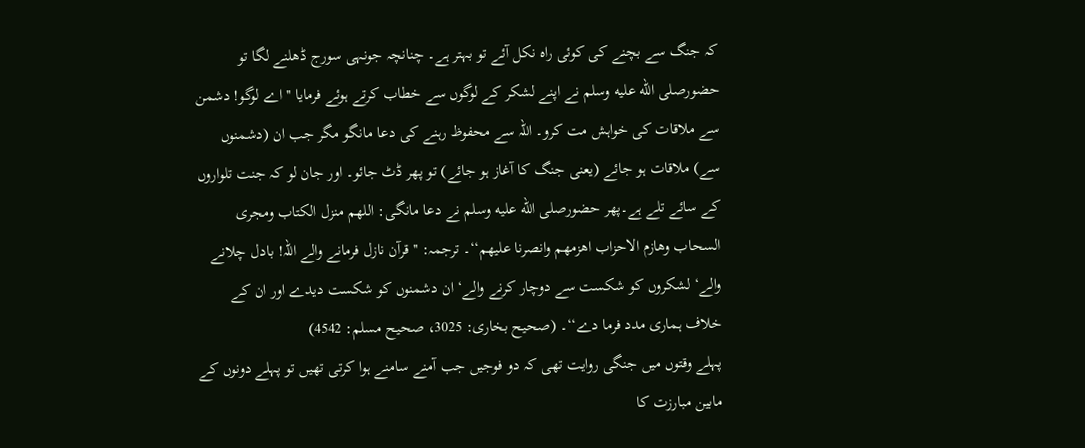کہ جنگ سے بچنے کی کوئی راہ نکل آئے تو بہتر ہے۔ چنانچہ جونہی سورج ڈھلنے لگا تو حضورصلى الله عليه وسلم نے اپنے لشکر کے لوگوں سے خطاب کرتے ہوئے فرمایا ''اے لوگو! دشمن سے ملاقات کی خواہش مت کرو۔ اللہ سے محفوظ رہنے کی دعا مانگو مگر جب ان (دشمنوں سے) ملاقات ہو جائے (یعنی جنگ کا آغاز ہو جائے) تو پھر ڈٹ جائو۔ اور جان لو کہ جنت تلواروں کے سائے تلے ہے۔پھر حضورصلى الله عليه وسلم نے دعا مانگی: اللھم منزل الکتاب ومجری السحاب وھازم الاحزاب اھزمھم وانصرنا علیھم‘‘۔ ترجمہ: ''قرآن نازل فرمانے والے اللہ! بادل چلانے والے‘ لشکروں کو شکست سے دوچار کرنے والے‘ ان دشمنوں کو شکست دیدے اور ان کے خلاف ہماری مدد فرما دے‘‘۔ (صحیح بخاری: 3025، صحیح مسلم: 4542)
پہلے وقتوں میں جنگی روایت تھی کہ دو فوجیں جب آمنے سامنے ہوا کرتی تھیں تو پہلے دونوں کے مابین مبارزت کا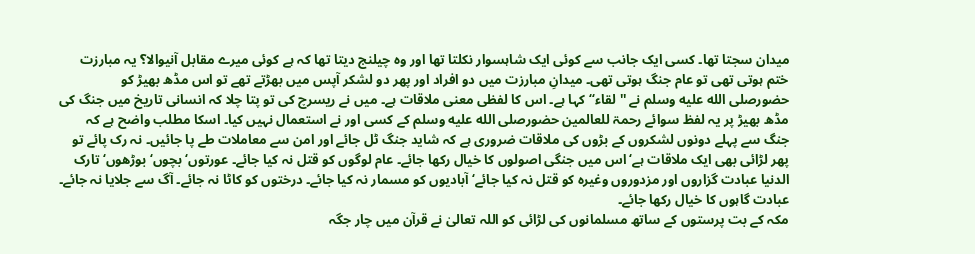میدان سجتا تھا۔ کسی ایک جانب سے کوئی ایک شاہسوار نکلتا تھا اور وہ چیلنج دیتا تھا کہ ہے کوئی میرے مقابل آنیوالا؟ یہ مبارزت ختم ہوتی تھی تو عام جنگ ہوتی تھی۔ میدانِ مبارزت میں دو افراد اور پھر دو لشکر آپس میں بھڑتے تھے تو اس مڈھ بھیڑ کو حضورصلى الله عليه وسلم نے ''لقاء‘‘ کہا ہے۔ اس کا لفظی معنی ملاقات ہے۔ میں نے ریسرچ کی تو پتا چلا کہ انسانی تاریخ میں جنگ کی مڈھ بھیڑ پر یہ لفظ سوائے رحمۃ للعالمین حضورصلى الله عليه وسلم کے کسی اور نے استعمال نہیں کیا۔ اسکا مطلب واضح ہے کہ جنگ سے پہلے دونوں لشکروں کے بڑوں کی ملاقات ضروری ہے کہ شاید جنگ ٹل جائے اور امن سے معاملات طے پا جائیں۔ نہ رک پائے تو پھر لڑائی بھی ایک ملاقات ہے‘ اس میں جنگی اصولوں کا خیال رکھا جائے۔ عام لوگوں کو قتل نہ کیا جائے۔ عورتوں‘ بچوں‘ بوڑھوں‘ تارک الدنیا عبادت گزاروں اور مزدوروں وغیرہ کو قتل نہ کیا جائے‘ آبادیوں کو مسمار نہ کیا جائے۔ درختوں کو کاٹا نہ جائے۔ آگ سے جلایا نہ جائے۔ عبادت گاہوں کا خیال رکھا جائے۔
مکہ کے بت پرستوں کے ساتھ مسلمانوں کی لڑائی کو اللہ تعالیٰ نے قرآن میں چار جگہ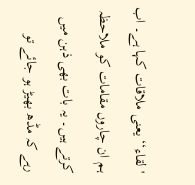'لقاء‘‘ یعنی ملاقات کہا ہے۔ اب ہم ان چاروں مقامات کو ملاحظہ کرتے ہیں۔ یہ بات بھی ذہن میں رہے کہ مڈھ بھیڑ ہو جائے تو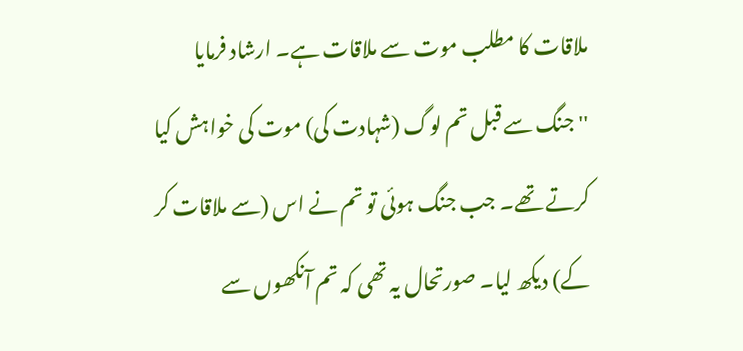ملاقات کا مطلب موت سے ملاقات ہے۔ ارشاد فرمایا ''جنگ سے قبل تم لوگ (شہادت کی) موت کی خواہش کیا کرتے تھے۔ جب جنگ ہوئی تو تم نے اس (سے ملاقات کر کے) دیکھ لیا۔ صورتحال یہ تھی کہ تم آنکھوں سے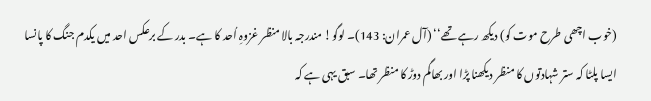(خوب اچھی طرح موت کو) دیکھ رہے تھے‘‘ (آل عمران: 143)۔ لوگو! مندرجہ بالا منظر غزوہِ اُحد کا ہے۔ بدر کے برعکس احد میں یکدم جنگ کا پانسا ایسا پلٹا کہ ستر شہادتوں کا منظر دیکھنا پڑا اور بھاگم دوڑ کا منظر تھا۔ سبق یہی ہے کہ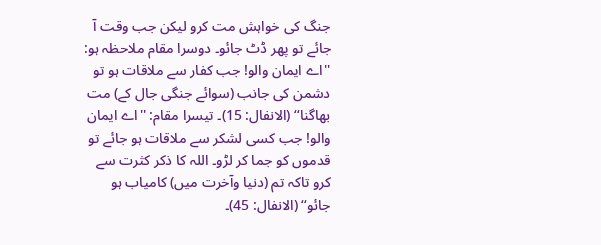جنگ کی خواہش مت کرو لیکن جب وقت آ جائے تو پھر ڈٹ جائو۔ دوسرا مقام ملاحظہ ہو: ''اے ایمان والو! جب کفار سے ملاقات ہو تو دشمن کی جانب (سوائے جنگی جال کے) مت بھاگنا‘‘ (الانفال: 15)۔ تیسرا مقام: ''اے ایمان والو! جب کسی لشکر سے ملاقات ہو جائے تو قدموں کو جما کر لڑو۔ اللہ کا ذکر کثرت سے کرو تاکہ تم (دنیا وآخرت میں) کامیاب ہو جائو‘‘ (الانفال: 45)۔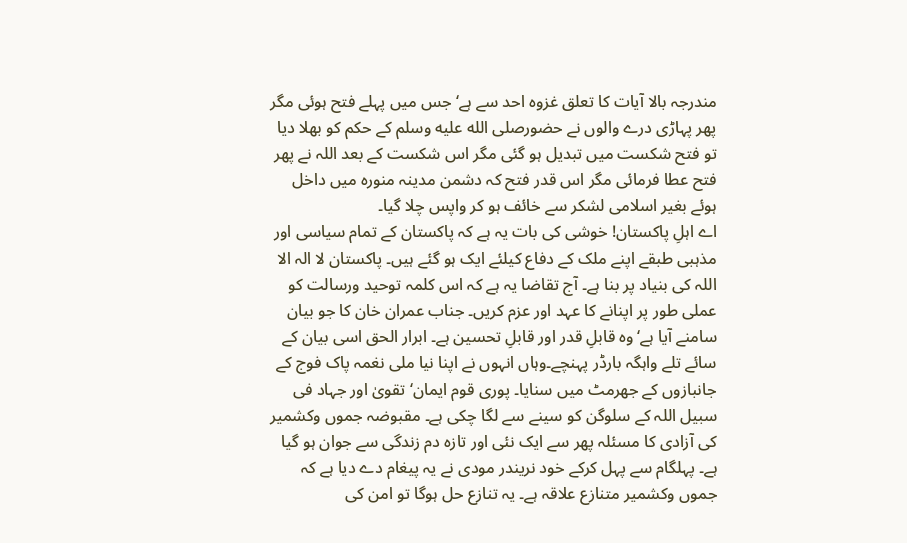مندرجہ بالا آیات کا تعلق غزوہ احد سے ہے‘ جس میں پہلے فتح ہوئی مگر پھر پہاڑی درے والوں نے حضورصلى الله عليه وسلم کے حکم کو بھلا دیا تو فتح شکست میں تبدیل ہو گئی مگر اس شکست کے بعد اللہ نے پھر فتح عطا فرمائی مگر اس قدر فتح کہ دشمن مدینہ منورہ میں داخل ہوئے بغیر اسلامی لشکر سے خائف ہو کر واپس چلا گیا۔
اے اہلِ پاکستان! خوشی کی بات یہ ہے کہ پاکستان کے تمام سیاسی اور مذہبی طبقے اپنے ملک کے دفاع کیلئے ایک ہو گئے ہیں۔ پاکستان لا الہ الا اللہ کی بنیاد پر بنا ہے۔ آج تقاضا یہ ہے کہ اس کلمہ توحید ورسالت کو عملی طور پر اپنانے کا عہد اور عزم کریں۔ جناب عمران خان کا جو بیان سامنے آیا ہے‘ وہ قابلِ قدر اور قابلِ تحسین ہے۔ ابرار الحق اسی بیان کے سائے تلے واہگہ بارڈر پہنچے۔وہاں انہوں نے اپنا نیا ملی نغمہ پاک فوج کے جانبازوں کے جھرمٹ میں سنایا۔ پوری قوم ایمان‘ تقویٰ اور جہاد فی سبیل اللہ کے سلوگن کو سینے سے لگا چکی ہے۔ مقبوضہ جموں وکشمیر کی آزادی کا مسئلہ پھر سے ایک نئی اور تازہ دم زندگی سے جوان ہو گیا ہے۔ پہلگام سے پہل کرکے خود نریندر مودی نے یہ پیغام دے دیا ہے کہ جموں وکشمیر متنازع علاقہ ہے۔ یہ تنازع حل ہوگا تو امن کی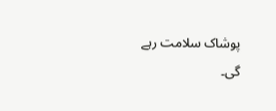پوشاک سلامت رہے گی۔